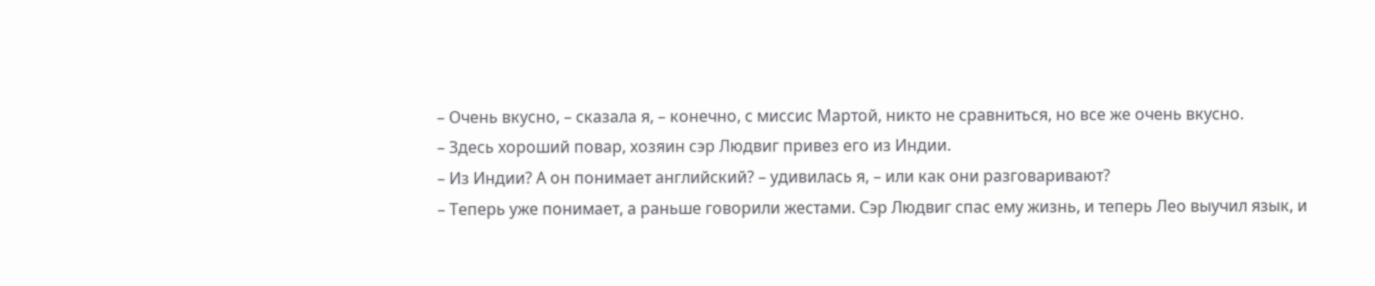– Очень вкусно, – сказала я, – конечно, с миссис Мартой, никто не сравниться, но все же очень вкусно.
– Здесь хороший повар, хозяин сэр Людвиг привез его из Индии.
– Из Индии? А он понимает английский? – удивилась я, – или как они разговаривают?
– Теперь уже понимает, а раньше говорили жестами. Сэр Людвиг спас ему жизнь, и теперь Лео выучил язык, и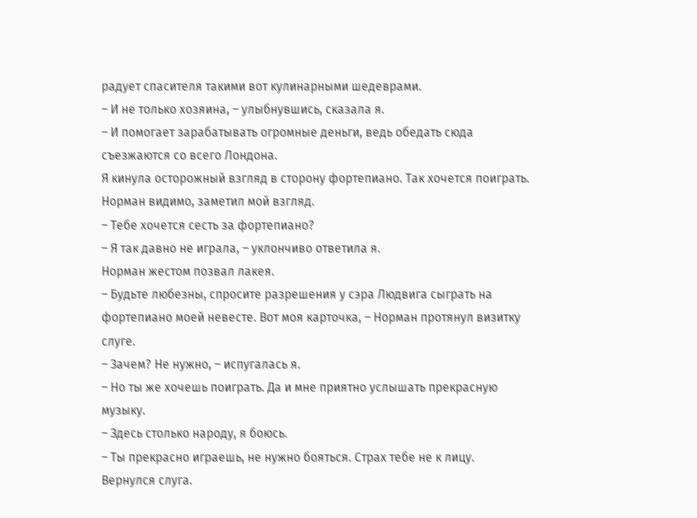радует спасителя такими вот кулинарными шедеврами.
– И не только хозяина, – улыбнувшись, сказала я.
– И помогает зарабатывать огромные деньги, ведь обедать сюда съезжаются со всего Лондона.
Я кинула осторожный взгляд в сторону фортепиано. Так хочется поиграть. Норман видимо, заметил мой взгляд.
– Тебе хочется сесть за фортепиано?
– Я так давно не играла, – уклончиво ответила я.
Норман жестом позвал лакея.
– Будьте любезны, спросите разрешения у сэра Людвига сыграть на фортепиано моей невесте. Вот моя карточка, – Норман протянул визитку слуге.
– Зачем? Не нужно, – испугалась я.
– Но ты же хочешь поиграть. Да и мне приятно услышать прекрасную музыку.
– Здесь столько народу, я боюсь.
– Ты прекрасно играешь, не нужно бояться. Страх тебе не к лицу.
Вернулся слуга.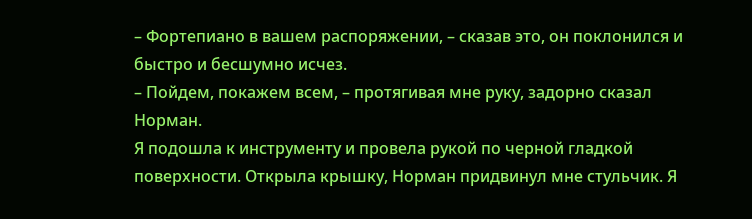– Фортепиано в вашем распоряжении, – сказав это, он поклонился и быстро и бесшумно исчез.
– Пойдем, покажем всем, – протягивая мне руку, задорно сказал Норман.
Я подошла к инструменту и провела рукой по черной гладкой поверхности. Открыла крышку, Норман придвинул мне стульчик. Я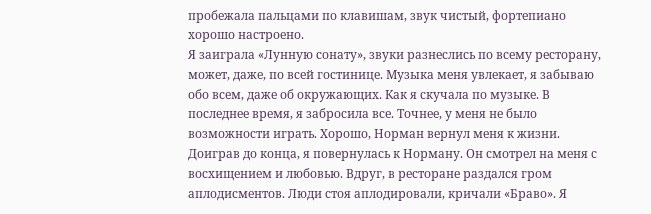пробежала пальцами по клавишам, звук чистый, фортепиано хорошо настроено.
Я заиграла «Лунную сонату», звуки разнеслись по всему ресторану, может, даже, по всей гостинице. Музыка меня увлекает, я забываю обо всем, даже об окружающих. Как я скучала по музыке. В последнее время, я забросила все. Точнее, у меня не было возможности играть. Хорошо, Норман вернул меня к жизни. Доиграв до конца, я повернулась к Норману. Он смотрел на меня с восхищением и любовью. Вдруг, в ресторане раздался гром аплодисментов. Люди стоя аплодировали, кричали «Браво». Я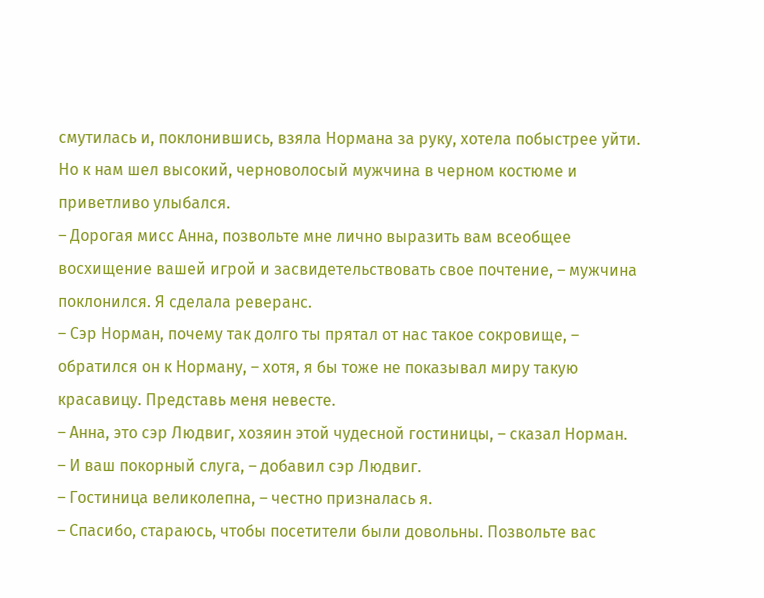смутилась и, поклонившись, взяла Нормана за руку, хотела побыстрее уйти. Но к нам шел высокий, черноволосый мужчина в черном костюме и приветливо улыбался.
– Дорогая мисс Анна, позвольте мне лично выразить вам всеобщее восхищение вашей игрой и засвидетельствовать свое почтение, – мужчина поклонился. Я сделала реверанс.
– Сэр Норман, почему так долго ты прятал от нас такое сокровище, – обратился он к Норману, – хотя, я бы тоже не показывал миру такую красавицу. Представь меня невесте.
– Анна, это сэр Людвиг, хозяин этой чудесной гостиницы, – сказал Норман.
– И ваш покорный слуга, – добавил сэр Людвиг.
– Гостиница великолепна, – честно призналась я.
– Спасибо, стараюсь, чтобы посетители были довольны. Позвольте вас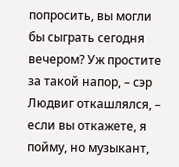попросить, вы могли бы сыграть сегодня вечером? Уж простите за такой напор, – сэр Людвиг откашлялся, – если вы откажете, я пойму, но музыкант,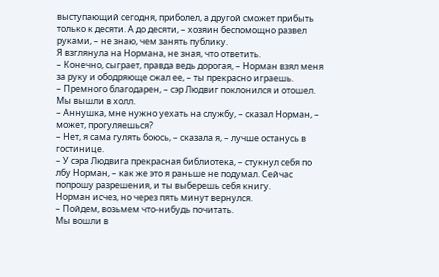выступающий сегодня, приболел, а другой сможет прибыть только к десяти. А до десяти, – хозяин беспомощно развел руками, – не знаю, чем занять публику.
Я взглянула на Нормана, не зная, что ответить.
– Конечно, сыграет, правда ведь дорогая, – Норман взял меня за руку и ободряюще сжал ее, – ты прекрасно играешь.
– Премного благодарен, – сэр Людвиг поклонился и отошел.
Мы вышли в холл.
– Аннушка, мне нужно уехать на службу, – сказал Норман, – может, прогуляешься?
– Нет, я сама гулять боюсь, – сказала я, – лучше останусь в гостинице.
– У сэра Людвига прекрасная библиотека, – стукнул себя по лбу Норман, – как же это я раньше не подумал. Сейчас попрошу разрешения, и ты выберешь себя книгу.
Норман исчез, но через пять минут вернулся.
– Пойдем, возьмем что-нибудь почитать.
Мы вошли в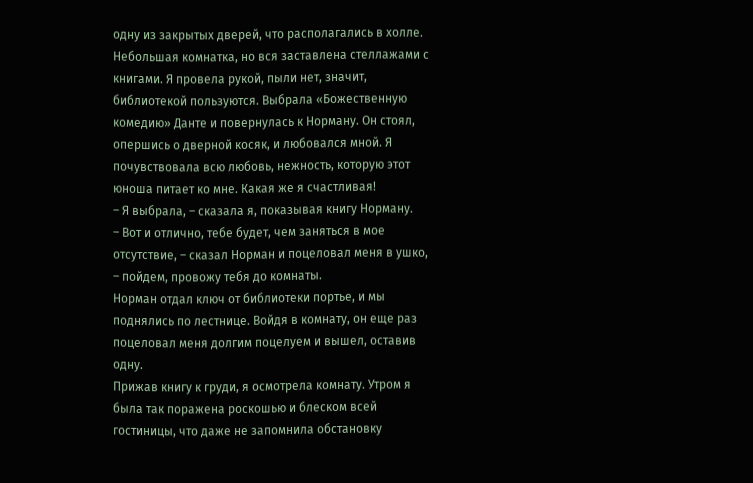одну из закрытых дверей, что располагались в холле. Небольшая комнатка, но вся заставлена стеллажами с книгами. Я провела рукой, пыли нет, значит, библиотекой пользуются. Выбрала «Божественную комедию» Данте и повернулась к Норману. Он стоял, опершись о дверной косяк, и любовался мной. Я почувствовала всю любовь, нежность, которую этот юноша питает ко мне. Какая же я счастливая!
– Я выбрала, – сказала я, показывая книгу Норману.
– Вот и отлично, тебе будет, чем заняться в мое отсутствие, – сказал Норман и поцеловал меня в ушко, – пойдем, провожу тебя до комнаты.
Норман отдал ключ от библиотеки портье, и мы поднялись по лестнице. Войдя в комнату, он еще раз поцеловал меня долгим поцелуем и вышел, оставив одну.
Прижав книгу к груди, я осмотрела комнату. Утром я была так поражена роскошью и блеском всей гостиницы, что даже не запомнила обстановку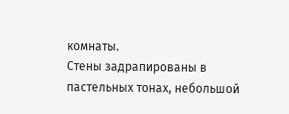комнаты.
Стены задрапированы в пастельных тонах, небольшой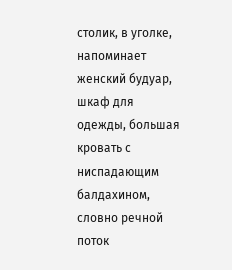столик, в уголке, напоминает женский будуар, шкаф для одежды, большая кровать с ниспадающим балдахином, словно речной поток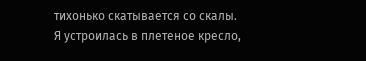тихонько скатывается со скалы.
Я устроилась в плетеное кресло,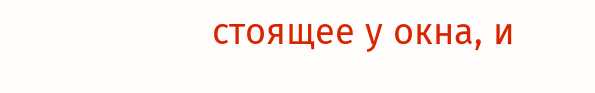стоящее у окна, и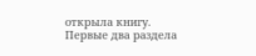открыла книгу. Первые два раздела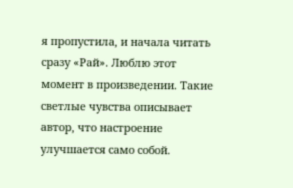я пропустила, и начала читать сразу «Рай». Люблю этот момент в произведении. Такие светлые чувства описывает автор, что настроение улучшается само собой.